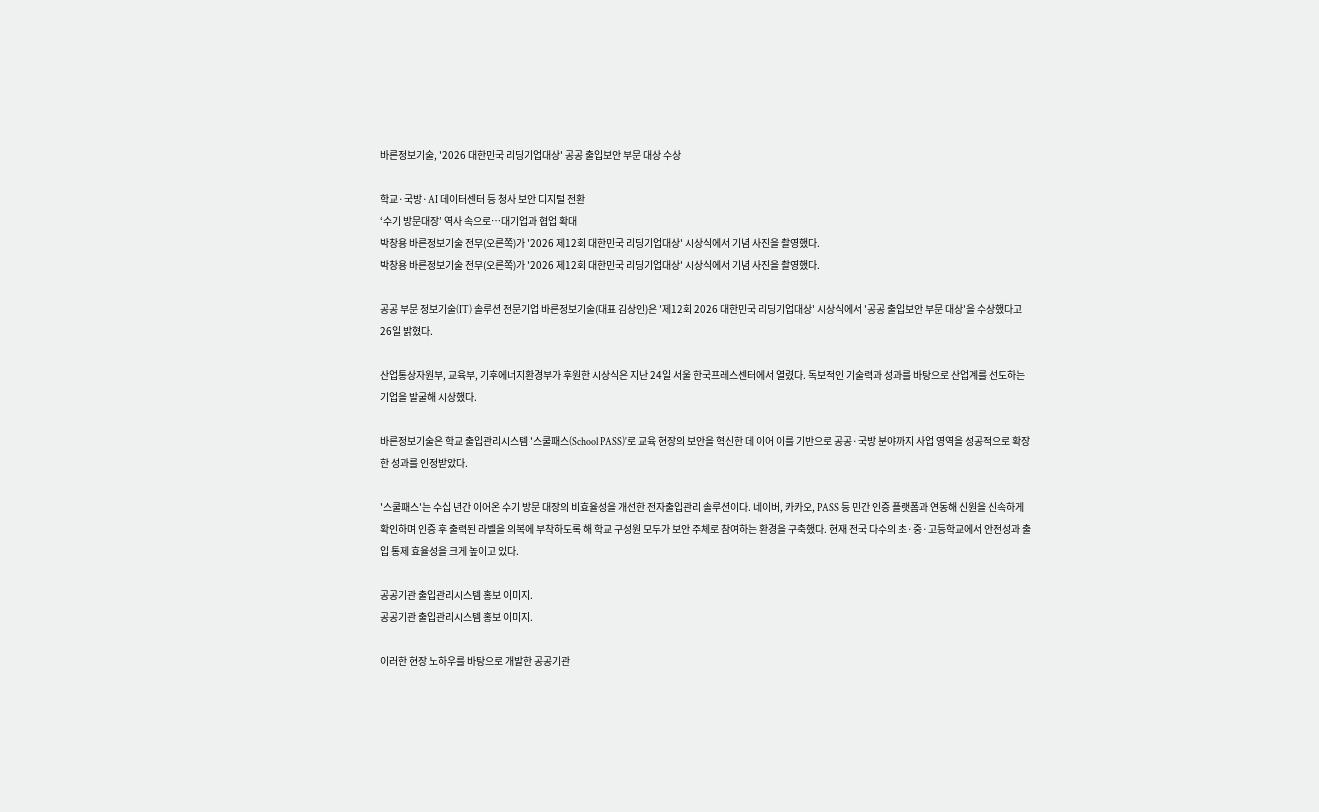바른정보기술, '2026 대한민국 리딩기업대상' 공공 출입보안 부문 대상 수상

학교·국방·AI 데이터센터 등 청사 보안 디지털 전환
‘수기 방문대장’ 역사 속으로…대기업과 협업 확대
박창용 바른정보기술 전무(오른쪽)가 '2026 제12회 대한민국 리딩기업대상' 시상식에서 기념 사진을 촬영했다.
박창용 바른정보기술 전무(오른쪽)가 '2026 제12회 대한민국 리딩기업대상' 시상식에서 기념 사진을 촬영했다.

공공 부문 정보기술(IT) 솔루션 전문기업 바른정보기술(대표 김상인)은 '제12회 2026 대한민국 리딩기업대상' 시상식에서 '공공 출입보안 부문 대상'을 수상했다고 26일 밝혔다.

산업통상자원부, 교육부, 기후에너지환경부가 후원한 시상식은 지난 24일 서울 한국프레스센터에서 열렸다. 독보적인 기술력과 성과를 바탕으로 산업계를 선도하는 기업을 발굴해 시상했다.

바른정보기술은 학교 출입관리시스템 '스쿨패스(School PASS)'로 교육 현장의 보안을 혁신한 데 이어 이를 기반으로 공공·국방 분야까지 사업 영역을 성공적으로 확장한 성과를 인정받았다.

'스쿨패스'는 수십 년간 이어온 수기 방문 대장의 비효율성을 개선한 전자출입관리 솔루션이다. 네이버, 카카오, PASS 등 민간 인증 플랫폼과 연동해 신원을 신속하게 확인하며 인증 후 출력된 라벨을 의복에 부착하도록 해 학교 구성원 모두가 보안 주체로 참여하는 환경을 구축했다. 현재 전국 다수의 초·중·고등학교에서 안전성과 출입 통제 효율성을 크게 높이고 있다.

공공기관 출입관리시스템 홍보 이미지.
공공기관 출입관리시스템 홍보 이미지.

이러한 현장 노하우를 바탕으로 개발한 공공기관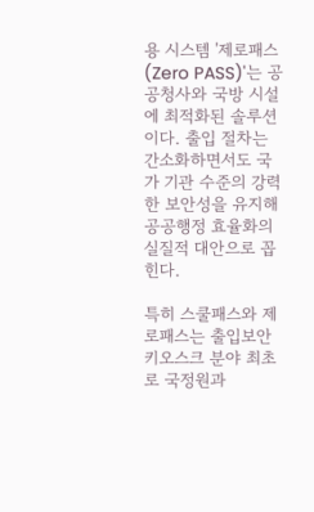용 시스템 '제로패스(Zero PASS)'는 공공청사와 국방 시설에 최적화된 솔루션이다. 출입 절차는 간소화하면서도 국가 기관 수준의 강력한 보안성을 유지해 공공행정 효율화의 실질적 대안으로 꼽힌다.

특히 스쿨패스와 제로패스는 출입보안 키오스크 분야 최초로 국정원과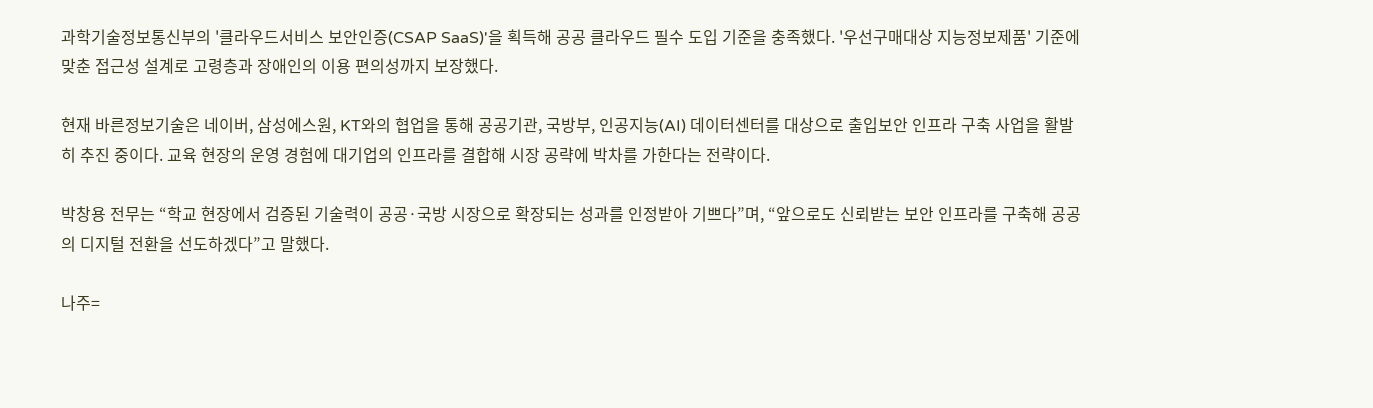과학기술정보통신부의 '클라우드서비스 보안인증(CSAP SaaS)'을 획득해 공공 클라우드 필수 도입 기준을 충족했다. '우선구매대상 지능정보제품' 기준에 맞춘 접근성 설계로 고령층과 장애인의 이용 편의성까지 보장했다.

현재 바른정보기술은 네이버, 삼성에스원, KT와의 협업을 통해 공공기관, 국방부, 인공지능(AI) 데이터센터를 대상으로 출입보안 인프라 구축 사업을 활발히 추진 중이다. 교육 현장의 운영 경험에 대기업의 인프라를 결합해 시장 공략에 박차를 가한다는 전략이다.

박창용 전무는 “학교 현장에서 검증된 기술력이 공공·국방 시장으로 확장되는 성과를 인정받아 기쁘다”며, “앞으로도 신뢰받는 보안 인프라를 구축해 공공의 디지털 전환을 선도하겠다”고 말했다.

나주=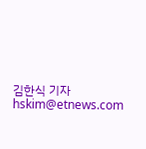김한식 기자 hskim@etnews.com